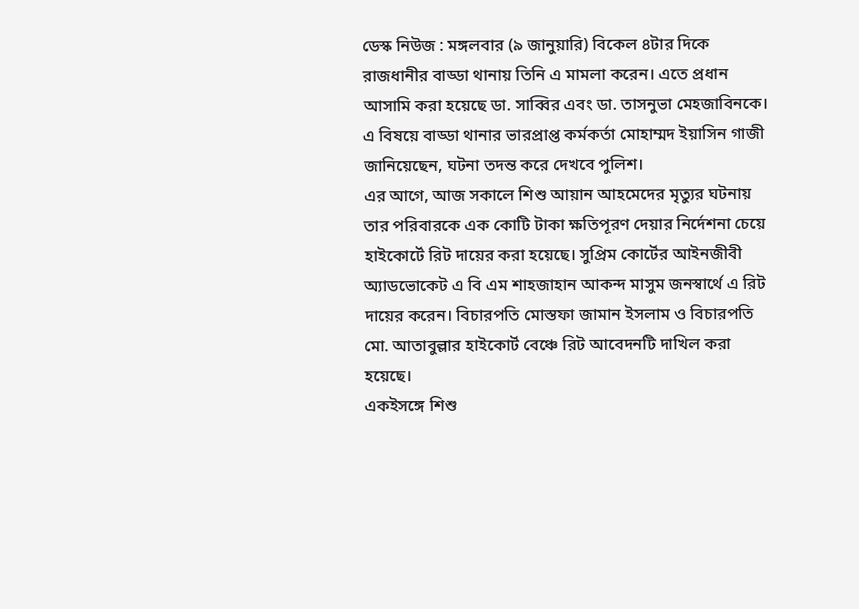ডেস্ক নিউজ : মঙ্গলবার (৯ জানুয়ারি) বিকেল ৪টার দিকে রাজধানীর বাড্ডা থানায় তিনি এ মামলা করেন। এতে প্রধান আসামি করা হয়েছে ডা. সাব্বির এবং ডা. তাসনুভা মেহজাবিনকে। এ বিষয়ে বাড্ডা থানার ভারপ্রাপ্ত কর্মকর্তা মোহাম্মদ ইয়াসিন গাজী জানিয়েছেন, ঘটনা তদন্ত করে দেখবে পুলিশ।
এর আগে, আজ সকালে শিশু আয়ান আহমেদের মৃত্যুর ঘটনায় তার পরিবারকে এক কোটি টাকা ক্ষতিপূরণ দেয়ার নির্দেশনা চেয়ে হাইকোর্টে রিট দায়ের করা হয়েছে। সুপ্রিম কোর্টের আইনজীবী অ্যাডভোকেট এ বি এম শাহজাহান আকন্দ মাসুম জনস্বার্থে এ রিট দায়ের করেন। বিচারপতি মোস্তফা জামান ইসলাম ও বিচারপতি মো. আতাবুল্লার হাইকোর্ট বেঞ্চে রিট আবেদনটি দাখিল করা হয়েছে।
একইসঙ্গে শিশু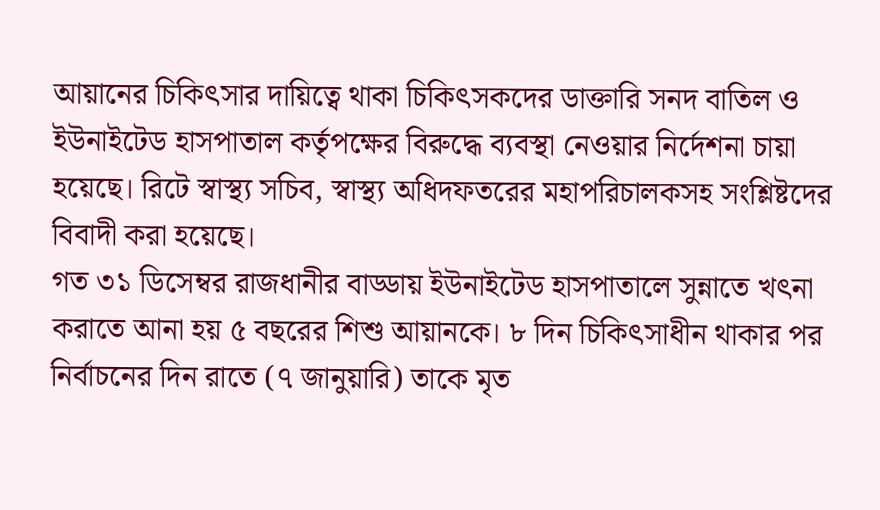আয়ানের চিকিৎসার দায়িত্বে থাকা চিকিৎসকদের ডাক্তারি সনদ বাতিল ও ইউনাইটেড হাসপাতাল কর্তৃপক্ষের বিরুদ্ধে ব্যবস্থা নেওয়ার নির্দেশনা চায়া হয়েছে। রিটে স্বাস্থ্য সচিব, স্বাস্থ্য অধিদফতরের মহাপরিচালকসহ সংশ্লিষ্টদের বিবাদী করা হয়েছে।
গত ৩১ ডিসেম্বর রাজধানীর বাড্ডায় ইউনাইটেড হাসপাতালে সুন্নাতে খৎনা করাতে আনা হয় ৫ বছরের শিশু আয়ানকে। ৮ দিন চিকিৎসাধীন থাকার পর নির্বাচনের দিন রাতে (৭ জানুয়ারি) তাকে মৃত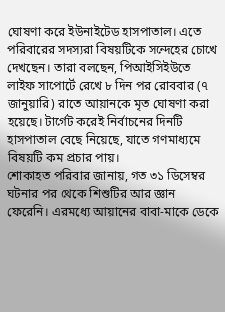ঘোষণা করে ইউনাইটেড হাসপাতাল। এতে পরিবারের সদস্যরা বিষয়টিকে সন্দেহের চোখে দেখছেন। তারা বলছেন, পিআইসিইউতে লাইফ সাপোর্টে রেখে ৮ দিন পর রোববার (৭ জানুয়ারি) রাতে আয়ানকে মৃত ঘোষণা করা হয়েছে। টার্গেট করেই নির্বাচনের দিনটি হাসপাতাল বেছে নিয়েছে, যাতে গণমাধ্যমে বিষয়টি কম প্রচার পায়।
শোকাহত পরিবার জানায়, গত ৩১ ডিসেম্বর ঘটনার পর থেকে শিশুটির আর জ্ঞান ফেরেনি। এরমধ্যে আয়ানের বাবা-মাকে ডেকে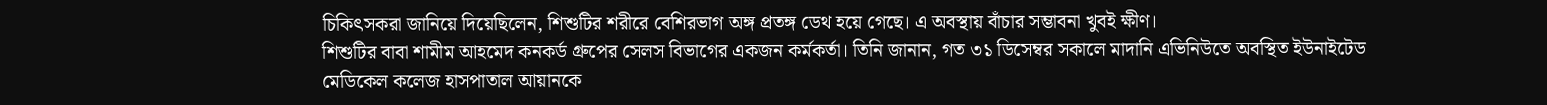চিকিৎসকরা জানিয়ে দিয়েছিলেন, শিশুটির শরীরে বেশিরভাগ অঙ্গ প্রতঙ্গ ডেথ হয়ে গেছে। এ অবস্থায় বাঁচার সম্ভাবনা খুবই ক্ষীণ।
শিশুটির বাবা শামীম আহমেদ কনকর্ড গ্রুপের সেলস বিভাগের একজন কর্মকর্তা। তিনি জানান, গত ৩১ ডিসেম্বর সকালে মাদানি এভিনিউতে অবস্থিত ইউনাইটেড মেডিকেল কলেজ হাসপাতাল আয়ানকে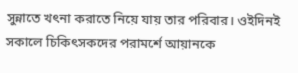সুন্নাতে খৎনা করাতে নিয়ে যায় তার পরিবার। ওইদিনই সকালে চিকিৎসকদের পরামর্শে আয়ানকে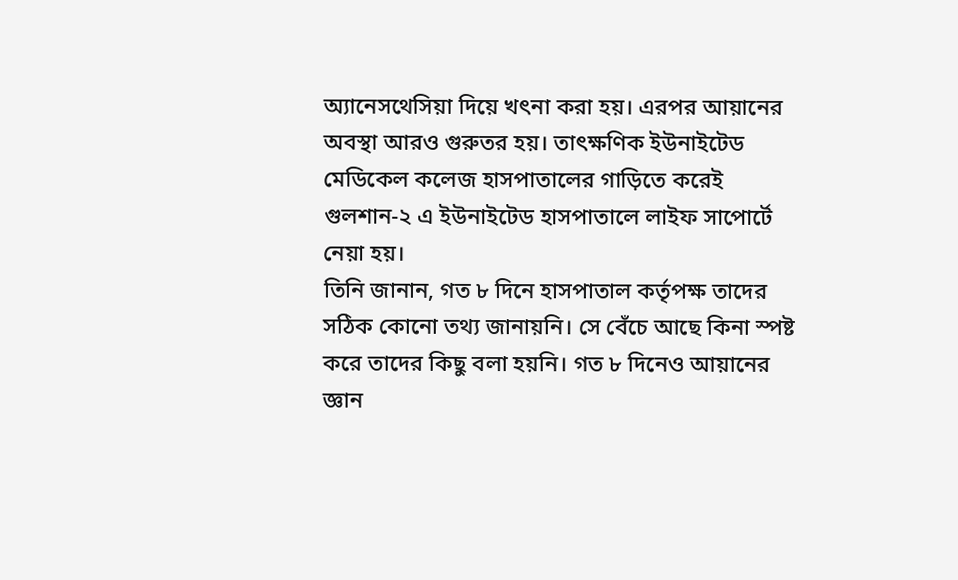অ্যানেসথেসিয়া দিয়ে খৎনা করা হয়। এরপর আয়ানের অবস্থা আরও গুরুতর হয়। তাৎক্ষণিক ইউনাইটেড মেডিকেল কলেজ হাসপাতালের গাড়িতে করেই গুলশান-২ এ ইউনাইটেড হাসপাতালে লাইফ সাপোর্টে নেয়া হয়।
তিনি জানান, গত ৮ দিনে হাসপাতাল কর্তৃপক্ষ তাদের সঠিক কোনো তথ্য জানায়নি। সে বেঁচে আছে কিনা স্পষ্ট করে তাদের কিছু বলা হয়নি। গত ৮ দিনেও আয়ানের জ্ঞান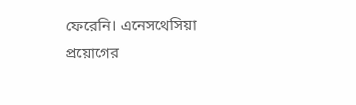ফেরেনি। এনেসথেসিয়া প্রয়োগের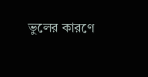ভুলের কারণে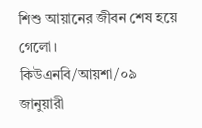শিশু আয়ানের জীবন শেষ হয়ে গেলো।
কিউএনবি/আয়শা/০৯ জানুয়ারী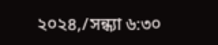২০২৪,/সন্ধ্যা ৬:৩০